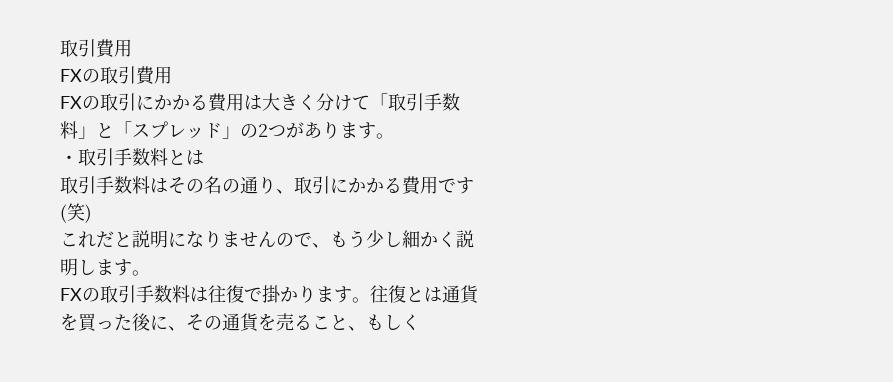取引費用
FXの取引費用
FXの取引にかかる費用は大きく分けて「取引手数料」と「スプレッド」の2つがあります。
・取引手数料とは
取引手数料はその名の通り、取引にかかる費用です(笑)
これだと説明になりませんので、もう少し細かく説明します。
FXの取引手数料は往復で掛かります。往復とは通貨を買った後に、その通貨を売ること、もしく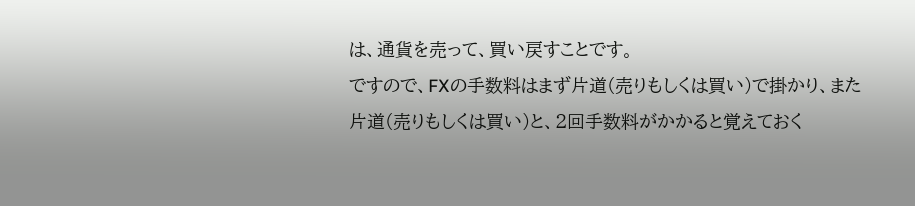は、通貨を売って、買い戻すことです。
ですので、FXの手数料はまず片道(売りもしくは買い)で掛かり、また片道(売りもしくは買い)と、2回手数料がかかると覚えておく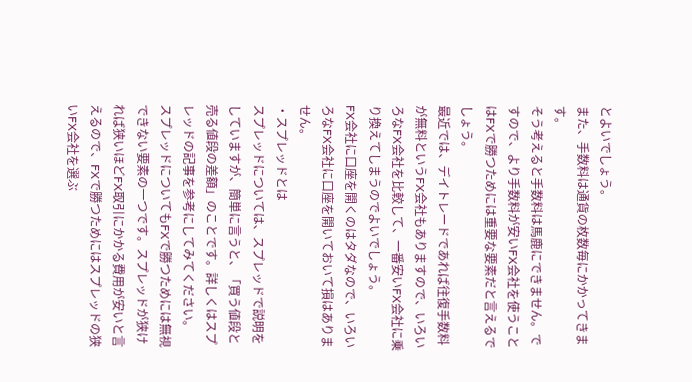とよいでしょう。
また、手数料は通貨の枚数毎にかかってきます。
そう考えると手数料は馬鹿にできません。ですので、より手数料が安いFX会社を使うことはFXで勝つためには重要な要素だと言えるでしょう。
最近では、デイトレードであれば往復手数料が無料というFX会社もありますので、いろいろなFX会社を比較して、一番安いFX会社に乗り換えてしまうのでよいでしょう。
FX会社に口座を開くのはタダなので、いろいろなFX会社に口座を開いておいて損はありません。
・スプレッドとは
スプレッドについては、スプレッドで説明をしていますが、簡単に言うと、「買う値段と売る値段の差額」のことです。詳しくはスプレッドの記事を参考にしてみてください。
スプレッドについてもFXで勝つためには無視できない要素の一つです。スプレッドが狭ければ狭いほどFX取引にかかる費用が安いと言えるので、FXで勝つためにはスプレッドの狭いFX会社を選ぶ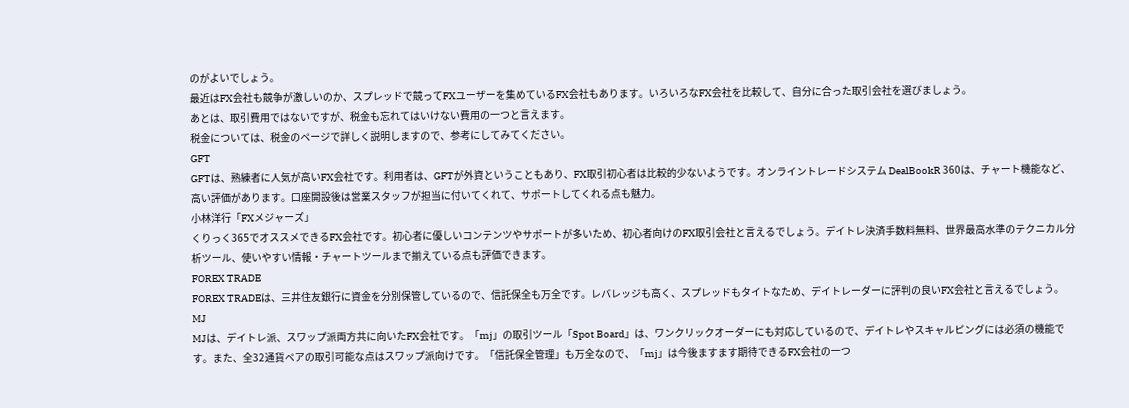のがよいでしょう。
最近はFX会社も競争が激しいのか、スプレッドで競ってFXユーザーを集めているFX会社もあります。いろいろなFX会社を比較して、自分に合った取引会社を選びましょう。
あとは、取引費用ではないですが、税金も忘れてはいけない費用の一つと言えます。
税金については、税金のページで詳しく説明しますので、参考にしてみてください。
GFT
GFTは、熟練者に人気が高いFX会社です。利用者は、GFTが外資ということもあり、FX取引初心者は比較的少ないようです。オンライントレードシステム DealBookR 360は、チャート機能など、高い評価があります。口座開設後は営業スタッフが担当に付いてくれて、サポートしてくれる点も魅力。
小林洋行「FXメジャーズ」
くりっく365でオススメできるFX会社です。初心者に優しいコンテンツやサポートが多いため、初心者向けのFX取引会社と言えるでしょう。デイトレ決済手数料無料、世界最高水準のテクニカル分析ツール、使いやすい情報・チャートツールまで揃えている点も評価できます。
FOREX TRADE
FOREX TRADEは、三井住友銀行に資金を分別保管しているので、信託保全も万全です。レバレッジも高く、スプレッドもタイトなため、デイトレーダーに評判の良いFX会社と言えるでしょう。
MJ
MJは、デイトレ派、スワップ派両方共に向いたFX会社です。「mj」の取引ツール「Spot Board」は、ワンクリックオーダーにも対応しているので、デイトレやスキャルピングには必須の機能です。また、全32通貨ペアの取引可能な点はスワップ派向けです。「信託保全管理」も万全なので、「mj」は今後ますます期待できるFX会社の一つ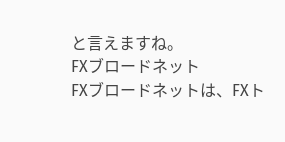と言えますね。
FXブロードネット
FXブロードネットは、FXト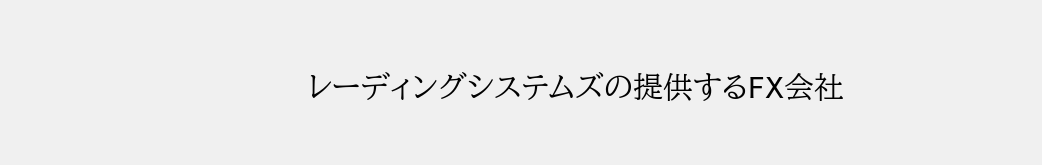レーディングシステムズの提供するFX会社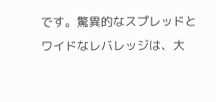です。驚異的なスプレッドとワイドなレバレッジは、大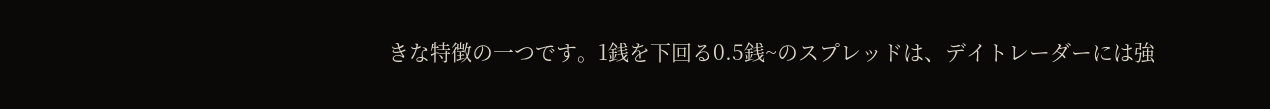きな特徴の一つです。1銭を下回る0.5銭~のスプレッドは、デイトレーダーには強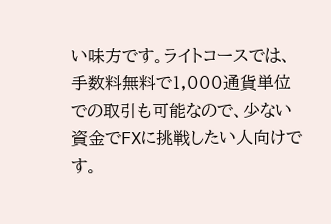い味方です。ライトコースでは、手数料無料で1,000通貨単位での取引も可能なので、少ない資金でFXに挑戦したい人向けです。